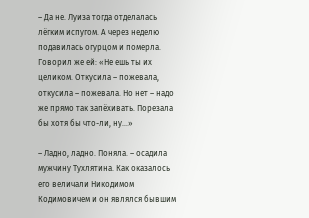– Да не. Луиза тогда отделалась лёгким испугом. А через неделю подавилась огурцом и померла. Говорил же ей: «Не ешь ты их целиком. Откусила – пожевала, откусила – пожевала. Но нет – надо же прямо так запёхивать. Порезала бы хотя бы что-ли, ну…»

– Ладно, ладно. Поняла. – осадила мужчину Тухлятина. Как оказалось его величали Никодимом Кодимовичем и он являлся бывшим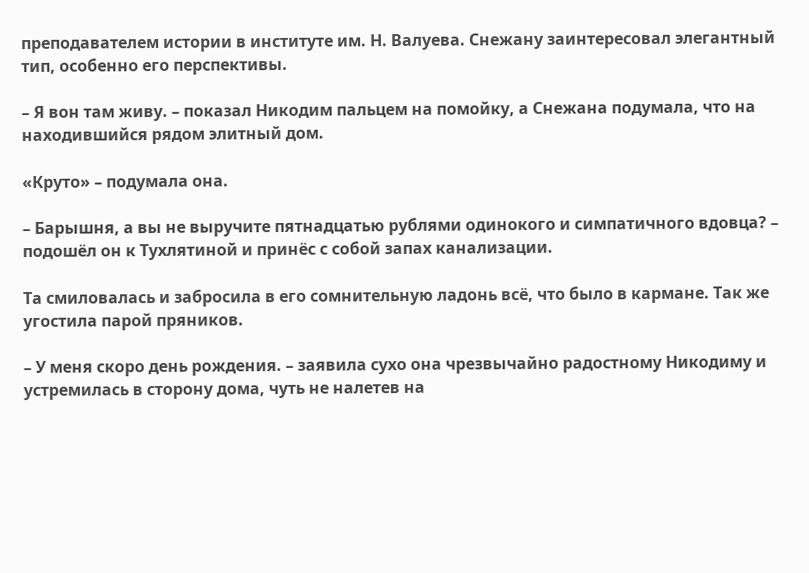преподавателем истории в институте им. Н. Валуева. Снежану заинтересовал элегантный тип, особенно его перспективы.

– Я вон там живу. – показал Никодим пальцем на помойку, а Снежана подумала, что на находившийся рядом элитный дом.

«Круто» – подумала она.

– Барышня, а вы не выручите пятнадцатью рублями одинокого и симпатичного вдовца? – подошёл он к Тухлятиной и принёс с собой запах канализации.

Та смиловалась и забросила в его сомнительную ладонь всё, что было в кармане. Так же угостила парой пряников.

– У меня скоро день рождения. – заявила сухо она чрезвычайно радостному Никодиму и устремилась в сторону дома, чуть не налетев на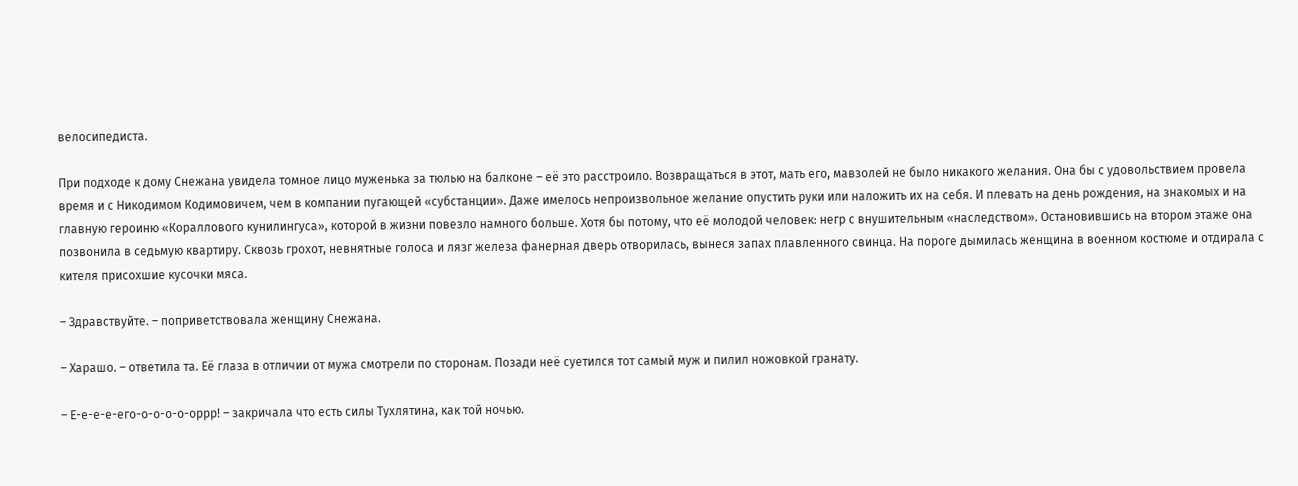велосипедиста.

При подходе к дому Снежана увидела томное лицо муженька за тюлью на балконе – её это расстроило. Возвращаться в этот, мать его, мавзолей не было никакого желания. Она бы с удовольствием провела время и с Никодимом Кодимовичем, чем в компании пугающей «субстанции». Даже имелось непроизвольное желание опустить руки или наложить их на себя. И плевать на день рождения, на знакомых и на главную героиню «Кораллового кунилингуса», которой в жизни повезло намного больше. Хотя бы потому, что её молодой человек: негр с внушительным «наследством». Остановившись на втором этаже она позвонила в седьмую квартиру. Сквозь грохот, невнятные голоса и лязг железа фанерная дверь отворилась, вынеся запах плавленного свинца. На пороге дымилась женщина в военном костюме и отдирала с кителя присохшие кусочки мяса.

– Здравствуйте. – поприветствовала женщину Снежана.

– Харашо. – ответила та. Её глаза в отличии от мужа смотрели по сторонам. Позади неё суетился тот самый муж и пилил ножовкой гранату.

– Е-е-е-е-его-о-о-о-о-оррр! – закричала что есть силы Тухлятина, как той ночью.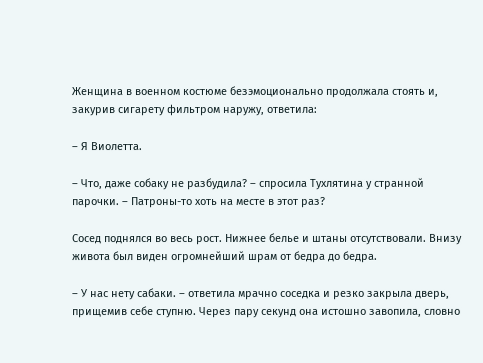Женщина в военном костюме безэмоционально продолжала стоять и, закурив сигарету фильтром наружу, ответила:

– Я Виолетта.

– Что, даже собаку не разбудила? – спросила Тухлятина у странной парочки. – Патроны-то хоть на месте в этот раз?

Сосед поднялся во весь рост. Нижнее белье и штаны отсутствовали. Внизу живота был виден огромнейший шрам от бедра до бедра.

– У нас нету сабаки. – ответила мрачно соседка и резко закрыла дверь, прищемив себе ступню. Через пару секунд она истошно завопила, словно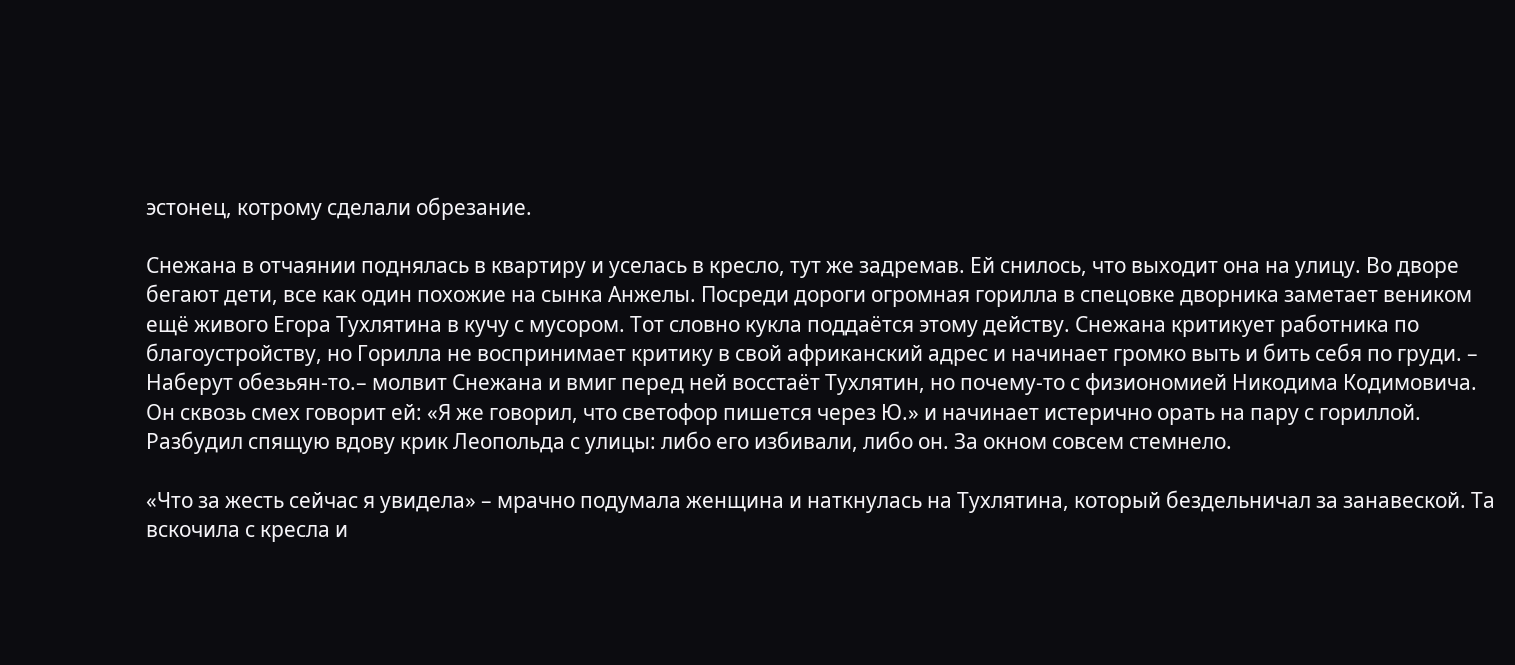эстонец, котрому сделали обрезание.

Снежана в отчаянии поднялась в квартиру и уселась в кресло, тут же задремав. Ей снилось, что выходит она на улицу. Во дворе бегают дети, все как один похожие на сынка Анжелы. Посреди дороги огромная горилла в спецовке дворника заметает веником ещё живого Егора Тухлятина в кучу с мусором. Тот словно кукла поддаётся этому действу. Снежана критикует работника по благоустройству, но Горилла не воспринимает критику в свой африканский адрес и начинает громко выть и бить себя по груди. – Наберут обезьян-то.– молвит Снежана и вмиг перед ней восстаёт Тухлятин, но почему-то с физиономией Никодима Кодимовича. Он сквозь смех говорит ей: «Я же говорил, что светофор пишется через Ю.» и начинает истерично орать на пару с гориллой. Разбудил спящую вдову крик Леопольда с улицы: либо его избивали, либо он. За окном совсем стемнело.

«Что за жесть сейчас я увидела» – мрачно подумала женщина и наткнулась на Тухлятина, который бездельничал за занавеской. Та вскочила с кресла и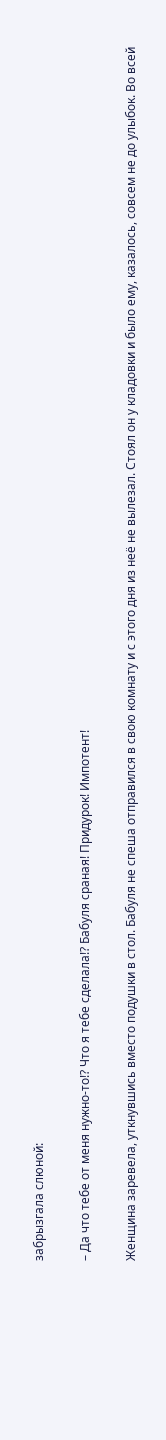забрызгала слюной:

– Да что тебе от меня нужно-то!? Что я тебе сделала!? Бабуля сраная! Придурок! Импотент!

Женщина заревела, уткнувшись вместо подушки в стол. Бабуля не спеша отправился в свою комнату и с этого дня из неё не вылезал. Стоял он у кладовки и было ему, казалось, совсем не до улыбок. Во всей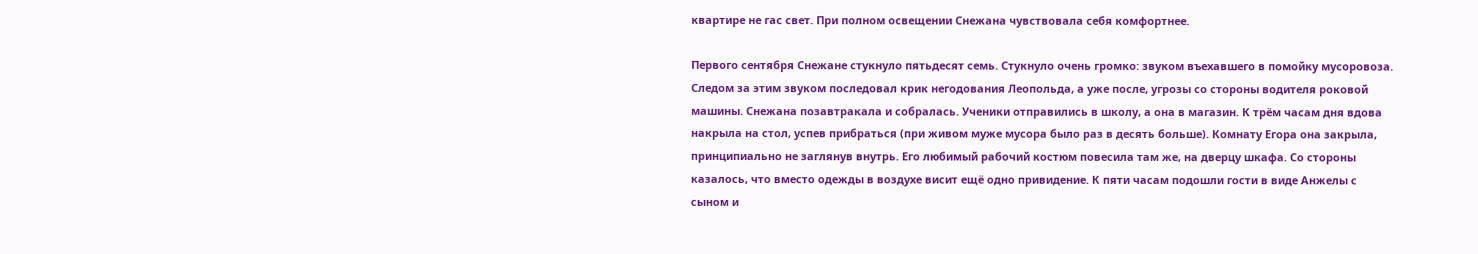квартире не гас свет. При полном освещении Снежана чувствовала себя комфортнее.

Первого сентября Снежане стукнуло пятьдесят семь. Стукнуло очень громко: звуком въехавшего в помойку мусоровоза. Следом за этим звуком последовал крик негодования Леопольда, а уже после, угрозы со стороны водителя роковой машины. Снежана позавтракала и собралась. Ученики отправились в школу, а она в магазин. К трём часам дня вдова накрыла на стол, успев прибраться (при живом муже мусора было раз в десять больше). Комнату Егора она закрыла, принципиально не заглянув внутрь. Его любимый рабочий костюм повесила там же, на дверцу шкафа. Со стороны казалось, что вместо одежды в воздухе висит ещё одно привидение. К пяти часам подошли гости в виде Анжелы с сыном и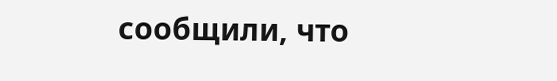сообщили, что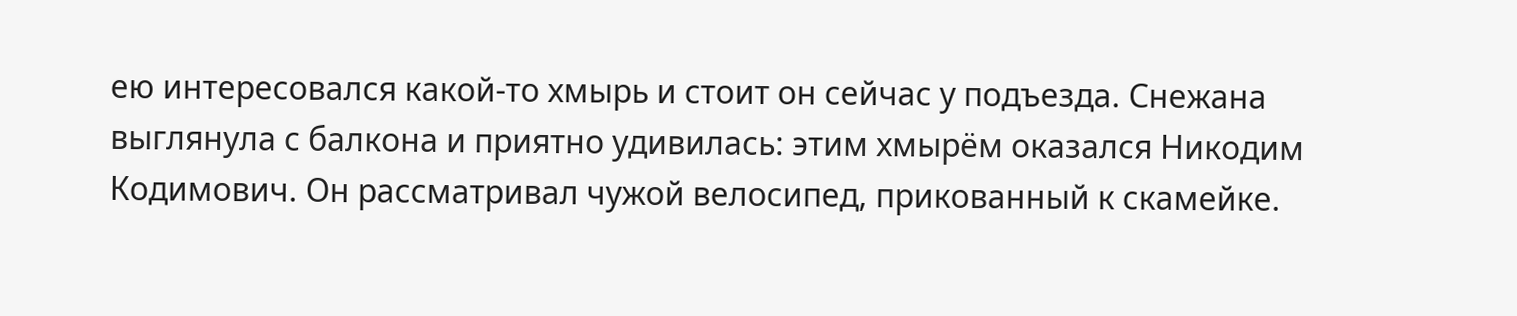ею интересовался какой-то хмырь и стоит он сейчас у подъезда. Снежана выглянула с балкона и приятно удивилась: этим хмырём оказался Никодим Кодимович. Он рассматривал чужой велосипед, прикованный к скамейке.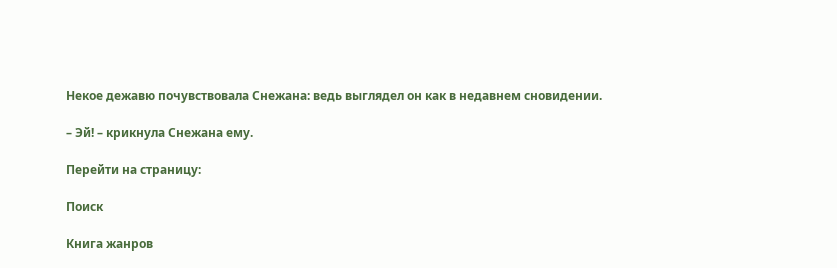Некое дежавю почувствовала Снежана: ведь выглядел он как в недавнем сновидении.

– Эй! – крикнула Снежана ему.

Перейти на страницу:

Поиск

Книга жанров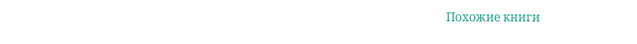Похожие книги